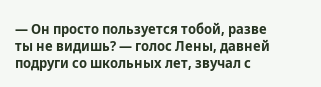— Он просто пользуется тобой, разве ты не видишь? — голос Лены, давней подруги со школьных лет, звучал с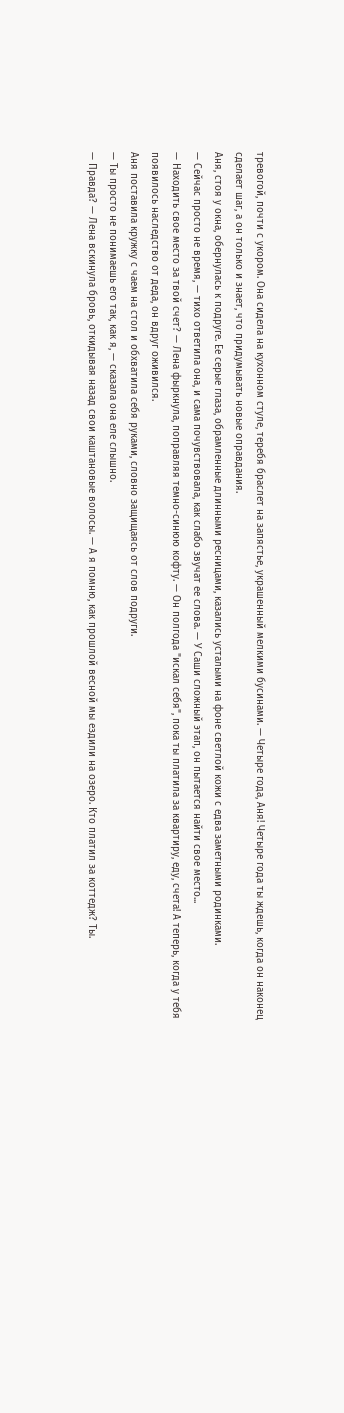тревогой, почти с укором. Она сидела на кухонном стуле, теребя браслет на запястье, украшенный мелкими бусинами. — Четыре года, Аня! Четыре года ты ждешь, когда он наконец сделает шаг, а он только и знает, что придумывать новые оправдания.
Аня, стоя у окна, обернулась к подруге. Ее серые глаза, обрамленные длинными ресницами, казались усталыми на фоне светлой кожи с едва заметными родинками.
— Сейчас просто не время, — тихо ответила она, и сама почувствовала, как слабо звучат ее слова. — У Саши сложный этап, он пытается найти свое место...
— Находить свое место за твой счет? — Лена фыркнула, поправляя темно-синюю кофту. — Он полгода "искал себя", пока ты платила за квартиру, еду, счета! А теперь, когда у тебя появилось наследство от деда, он вдруг оживился.
Аня поставила кружку с чаем на стол и обхватила себя руками, словно защищаясь от слов подруги.
— Ты просто не понимаешь его так, как я, — сказала она еле слышно.
— Правда? — Лена вскинула бровь, откидывая назад свои каштановые волосы. — А я помню, как прошлой весной мы ездили на озеро. Кто платил за коттедж? Ты.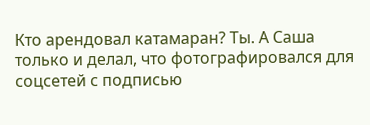Кто арендовал катамаран? Ты. А Саша только и делал, что фотографировался для соцсетей с подписью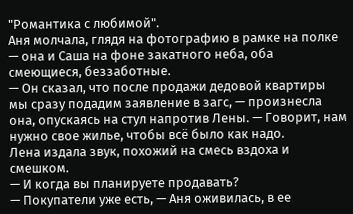"Романтика с любимой".
Аня молчала, глядя на фотографию в рамке на полке — она и Саша на фоне закатного неба, оба смеющиеся, беззаботные.
— Он сказал, что после продажи дедовой квартиры мы сразу подадим заявление в загс, — произнесла она, опускаясь на стул напротив Лены. — Говорит, нам нужно свое жилье, чтобы всё было как надо.
Лена издала звук, похожий на смесь вздоха и смешком.
— И когда вы планируете продавать?
— Покупатели уже есть, — Аня оживилась, в ее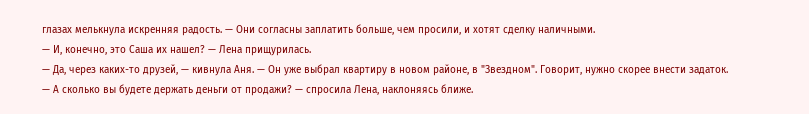глазах мелькнула искренняя радость. — Они согласны заплатить больше, чем просили, и хотят сделку наличными.
— И, конечно, это Саша их нашел? — Лена прищурилась.
— Да, через каких-то друзей, — кивнула Аня. — Он уже выбрал квартиру в новом районе, в "Звездном". Говорит, нужно скорее внести задаток.
— А сколько вы будете держать деньги от продажи? — спросила Лена, наклоняясь ближе.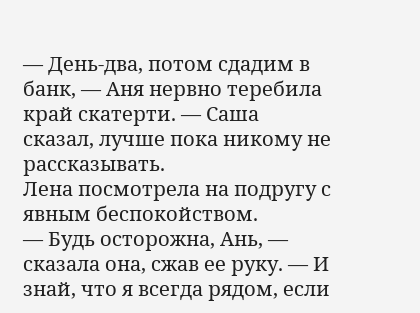— День-два, потом сдадим в банк, — Аня нервно теребила край скатерти. — Саша сказал, лучше пока никому не рассказывать.
Лена посмотрела на подругу с явным беспокойством.
— Будь осторожна, Ань, — сказала она, сжав ее руку. — И знай, что я всегда рядом, если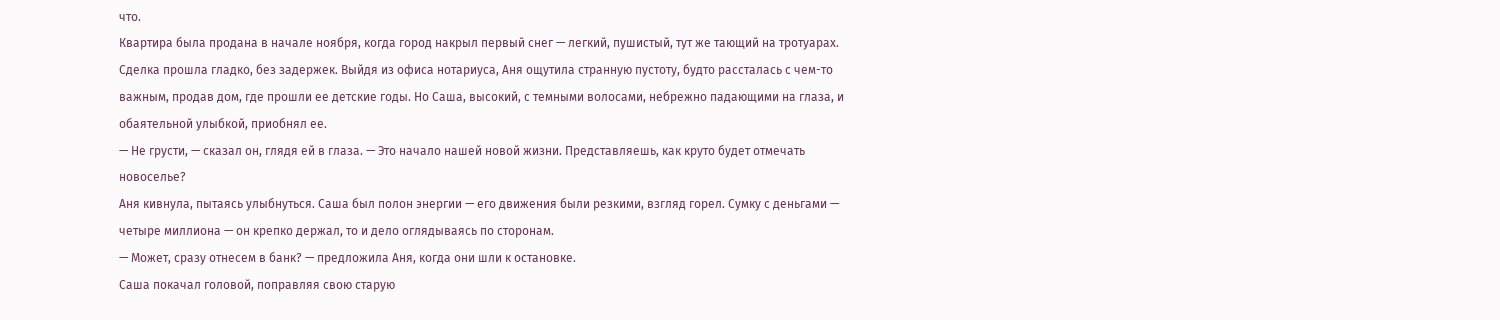что.
Квартира была продана в начале ноября, когда город накрыл первый снег — легкий, пушистый, тут же тающий на тротуарах. Сделка прошла гладко, без задержек. Выйдя из офиса нотариуса, Аня ощутила странную пустоту, будто рассталась с чем-то важным, продав дом, где прошли ее детские годы. Но Саша, высокий, с темными волосами, небрежно падающими на глаза, и обаятельной улыбкой, приобнял ее.
— Не грусти, — сказал он, глядя ей в глаза. — Это начало нашей новой жизни. Представляешь, как круто будет отмечать новоселье?
Аня кивнула, пытаясь улыбнуться. Саша был полон энергии — его движения были резкими, взгляд горел. Сумку с деньгами — четыре миллиона — он крепко держал, то и дело оглядываясь по сторонам.
— Может, сразу отнесем в банк? — предложила Аня, когда они шли к остановке.
Саша покачал головой, поправляя свою старую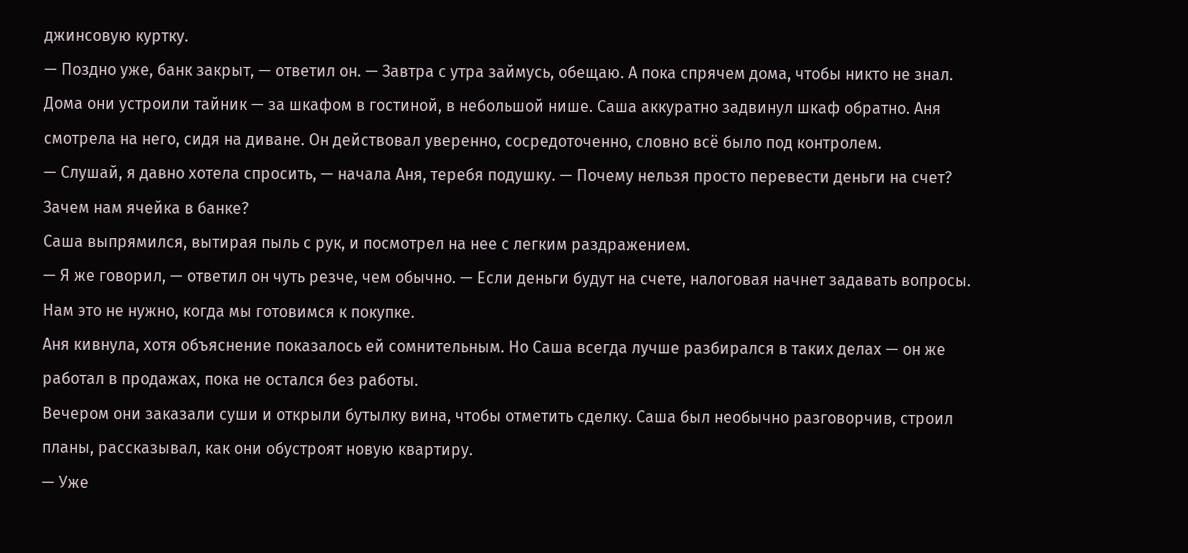джинсовую куртку.
— Поздно уже, банк закрыт, — ответил он. — Завтра с утра займусь, обещаю. А пока спрячем дома, чтобы никто не знал.
Дома они устроили тайник — за шкафом в гостиной, в небольшой нише. Саша аккуратно задвинул шкаф обратно. Аня смотрела на него, сидя на диване. Он действовал уверенно, сосредоточенно, словно всё было под контролем.
— Слушай, я давно хотела спросить, — начала Аня, теребя подушку. — Почему нельзя просто перевести деньги на счет? Зачем нам ячейка в банке?
Саша выпрямился, вытирая пыль с рук, и посмотрел на нее с легким раздражением.
— Я же говорил, — ответил он чуть резче, чем обычно. — Если деньги будут на счете, налоговая начнет задавать вопросы. Нам это не нужно, когда мы готовимся к покупке.
Аня кивнула, хотя объяснение показалось ей сомнительным. Но Саша всегда лучше разбирался в таких делах — он же работал в продажах, пока не остался без работы.
Вечером они заказали суши и открыли бутылку вина, чтобы отметить сделку. Саша был необычно разговорчив, строил планы, рассказывал, как они обустроят новую квартиру.
— Уже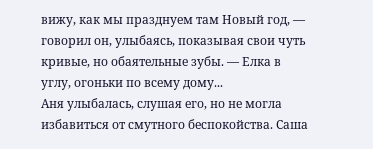вижу, как мы празднуем там Новый год, — говорил он, улыбаясь, показывая свои чуть кривые, но обаятельные зубы. — Елка в углу, огоньки по всему дому...
Аня улыбалась, слушая его, но не могла избавиться от смутного беспокойства. Саша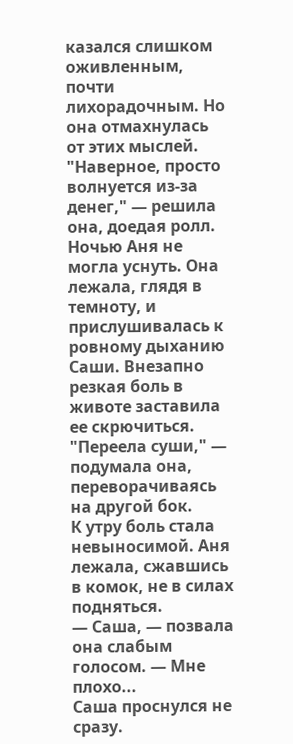казался слишком оживленным, почти лихорадочным. Но она отмахнулась от этих мыслей. "Наверное, просто волнуется из-за денег," — решила она, доедая ролл.
Ночью Аня не могла уснуть. Она лежала, глядя в темноту, и прислушивалась к ровному дыханию Саши. Внезапно резкая боль в животе заставила ее скрючиться. "Переела суши," — подумала она, переворачиваясь на другой бок.
К утру боль стала невыносимой. Аня лежала, сжавшись в комок, не в силах подняться.
— Саша, — позвала она слабым голосом. — Мне плохо...
Саша проснулся не сразу.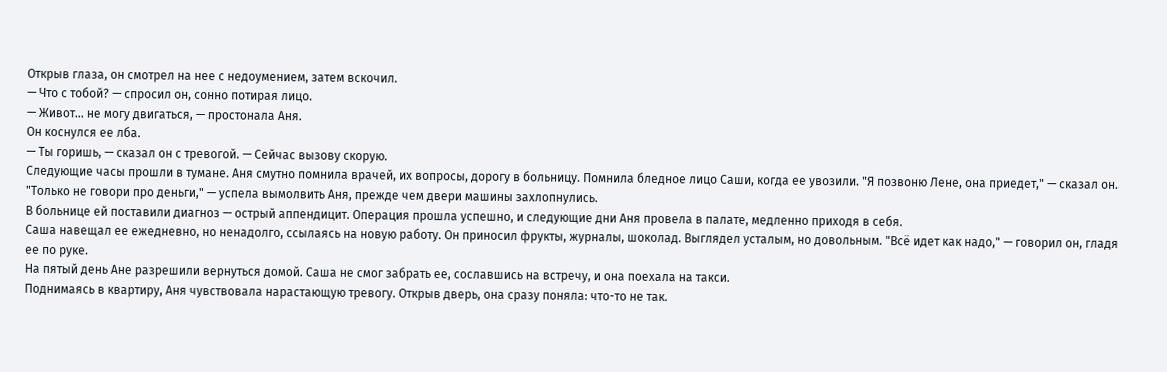Открыв глаза, он смотрел на нее с недоумением, затем вскочил.
— Что с тобой? — спросил он, сонно потирая лицо.
— Живот... не могу двигаться, — простонала Аня.
Он коснулся ее лба.
— Ты горишь, — сказал он с тревогой. — Сейчас вызову скорую.
Следующие часы прошли в тумане. Аня смутно помнила врачей, их вопросы, дорогу в больницу. Помнила бледное лицо Саши, когда ее увозили. "Я позвоню Лене, она приедет," — сказал он. "Только не говори про деньги," — успела вымолвить Аня, прежде чем двери машины захлопнулись.
В больнице ей поставили диагноз — острый аппендицит. Операция прошла успешно, и следующие дни Аня провела в палате, медленно приходя в себя.
Саша навещал ее ежедневно, но ненадолго, ссылаясь на новую работу. Он приносил фрукты, журналы, шоколад. Выглядел усталым, но довольным. "Всё идет как надо," — говорил он, гладя ее по руке.
На пятый день Ане разрешили вернуться домой. Саша не смог забрать ее, сославшись на встречу, и она поехала на такси.
Поднимаясь в квартиру, Аня чувствовала нарастающую тревогу. Открыв дверь, она сразу поняла: что-то не так.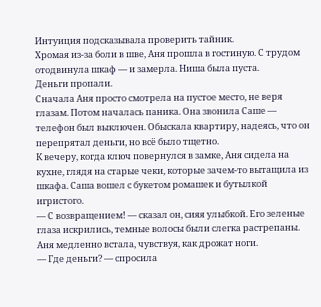Интуиция подсказывала проверить тайник.
Хромая из-за боли в шве, Аня прошла в гостиную. С трудом отодвинула шкаф — и замерла. Ниша была пуста.
Деньги пропали.
Сначала Аня просто смотрела на пустое место, не веря глазам. Потом началась паника. Она звонила Саше — телефон был выключен. Обыскала квартиру, надеясь, что он перепрятал деньги, но всё было тщетно.
К вечеру, когда ключ повернулся в замке, Аня сидела на кухне, глядя на старые чеки, которые зачем-то вытащила из шкафа. Саша вошел с букетом ромашек и бутылкой игристого.
— С возвращением! — сказал он, сияя улыбкой. Его зеленые глаза искрились, темные волосы были слегка растрепаны.
Аня медленно встала, чувствуя, как дрожат ноги.
— Где деньги? — спросила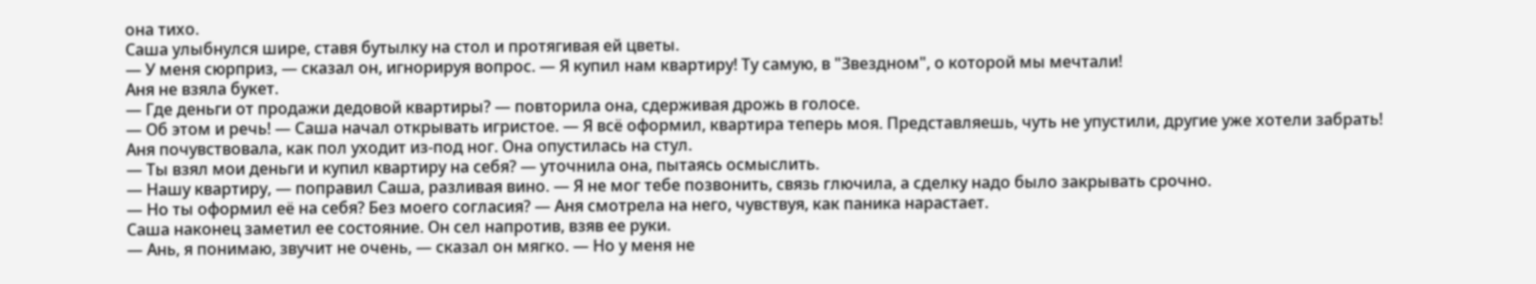она тихо.
Саша улыбнулся шире, ставя бутылку на стол и протягивая ей цветы.
— У меня сюрприз, — сказал он, игнорируя вопрос. — Я купил нам квартиру! Ту самую, в "Звездном", о которой мы мечтали!
Аня не взяла букет.
— Где деньги от продажи дедовой квартиры? — повторила она, сдерживая дрожь в голосе.
— Об этом и речь! — Саша начал открывать игристое. — Я всё оформил, квартира теперь моя. Представляешь, чуть не упустили, другие уже хотели забрать!
Аня почувствовала, как пол уходит из-под ног. Она опустилась на стул.
— Ты взял мои деньги и купил квартиру на себя? — уточнила она, пытаясь осмыслить.
— Нашу квартиру, — поправил Саша, разливая вино. — Я не мог тебе позвонить, связь глючила, а сделку надо было закрывать срочно.
— Но ты оформил её на себя? Без моего согласия? — Аня смотрела на него, чувствуя, как паника нарастает.
Саша наконец заметил ее состояние. Он сел напротив, взяв ее руки.
— Ань, я понимаю, звучит не очень, — сказал он мягко. — Но у меня не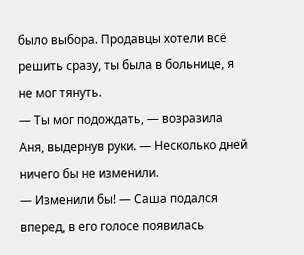было выбора. Продавцы хотели всё решить сразу, ты была в больнице, я не мог тянуть.
— Ты мог подождать, — возразила Аня, выдернув руки. — Несколько дней ничего бы не изменили.
— Изменили бы! — Саша подался вперед, в его голосе появилась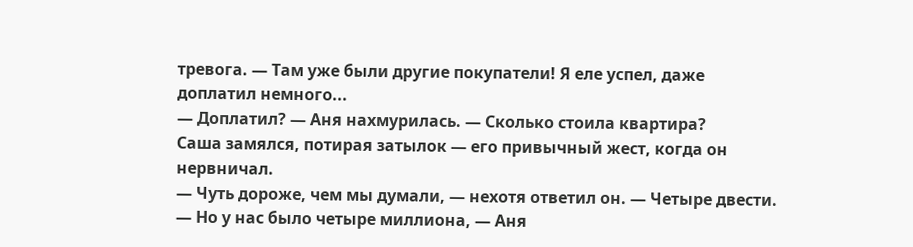тревога. — Там уже были другие покупатели! Я еле успел, даже доплатил немного...
— Доплатил? — Аня нахмурилась. — Сколько стоила квартира?
Саша замялся, потирая затылок — его привычный жест, когда он нервничал.
— Чуть дороже, чем мы думали, — нехотя ответил он. — Четыре двести.
— Но у нас было четыре миллиона, — Аня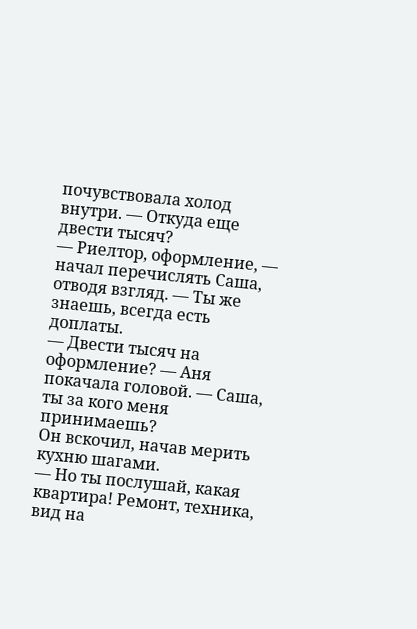почувствовала холод внутри. — Откуда еще двести тысяч?
— Риелтор, оформление, — начал перечислять Саша, отводя взгляд. — Ты же знаешь, всегда есть доплаты.
— Двести тысяч на оформление? — Аня покачала головой. — Саша, ты за кого меня принимаешь?
Он вскочил, начав мерить кухню шагами.
— Но ты послушай, какая квартира! Ремонт, техника, вид на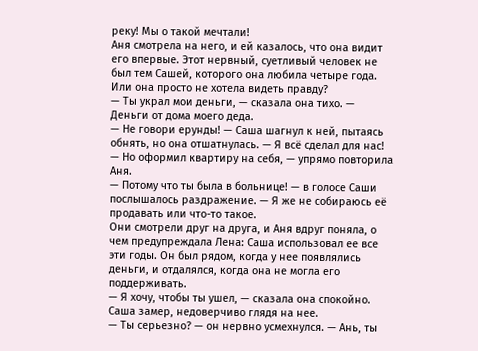реку! Мы о такой мечтали!
Аня смотрела на него, и ей казалось, что она видит его впервые. Этот нервный, суетливый человек не был тем Сашей, которого она любила четыре года. Или она просто не хотела видеть правду?
— Ты украл мои деньги, — сказала она тихо. — Деньги от дома моего деда.
— Не говори ерунды! — Саша шагнул к ней, пытаясь обнять, но она отшатнулась. — Я всё сделал для нас!
— Но оформил квартиру на себя, — упрямо повторила Аня.
— Потому что ты была в больнице! — в голосе Саши послышалось раздражение. — Я же не собираюсь её продавать или что-то такое.
Они смотрели друг на друга, и Аня вдруг поняла, о чем предупреждала Лена: Саша использовал ее все эти годы. Он был рядом, когда у нее появлялись деньги, и отдалялся, когда она не могла его поддерживать.
— Я хочу, чтобы ты ушел, — сказала она спокойно.
Саша замер, недоверчиво глядя на нее.
— Ты серьезно? — он нервно усмехнулся. — Ань, ты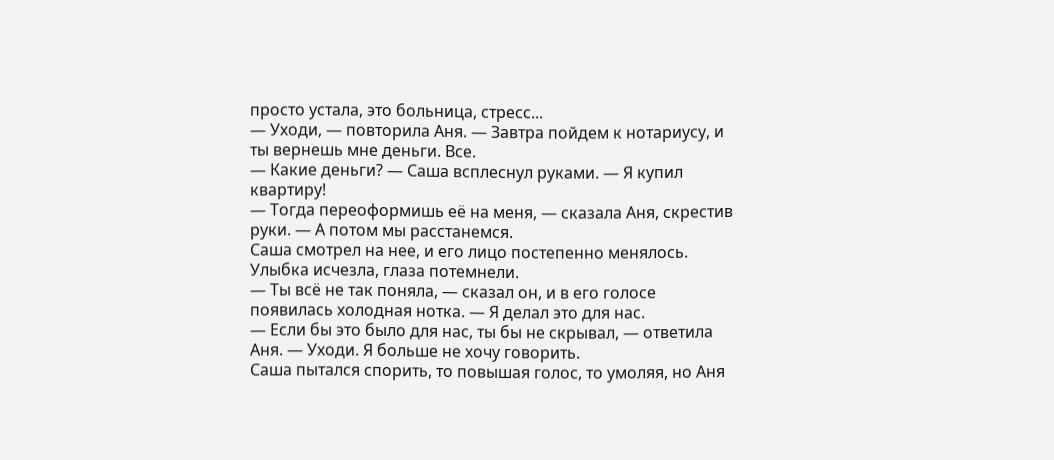просто устала, это больница, стресс...
— Уходи, — повторила Аня. — Завтра пойдем к нотариусу, и ты вернешь мне деньги. Все.
— Какие деньги? — Саша всплеснул руками. — Я купил квартиру!
— Тогда переоформишь её на меня, — сказала Аня, скрестив руки. — А потом мы расстанемся.
Саша смотрел на нее, и его лицо постепенно менялось. Улыбка исчезла, глаза потемнели.
— Ты всё не так поняла, — сказал он, и в его голосе появилась холодная нотка. — Я делал это для нас.
— Если бы это было для нас, ты бы не скрывал, — ответила Аня. — Уходи. Я больше не хочу говорить.
Саша пытался спорить, то повышая голос, то умоляя, но Аня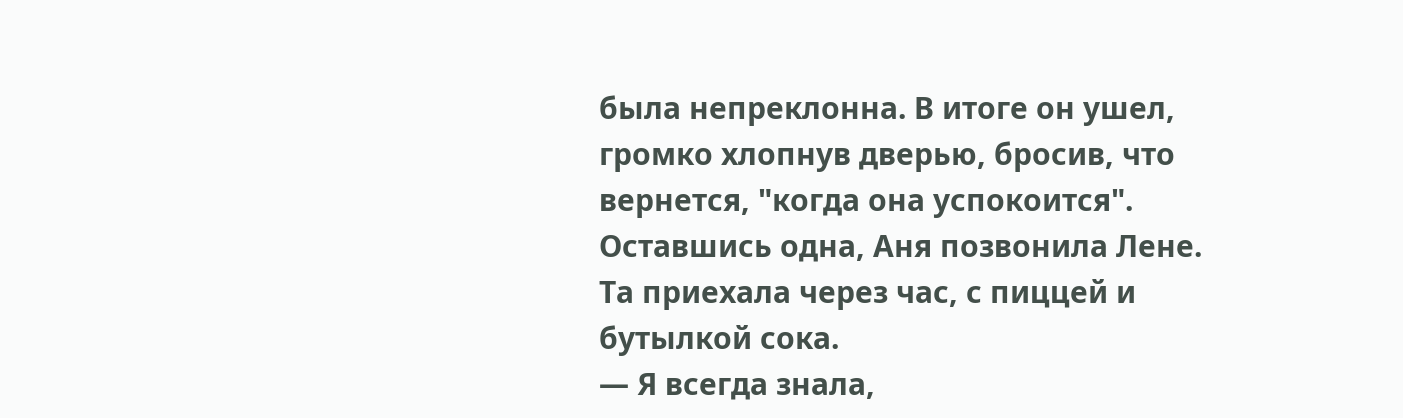была непреклонна. В итоге он ушел, громко хлопнув дверью, бросив, что вернется, "когда она успокоится".
Оставшись одна, Аня позвонила Лене. Та приехала через час, с пиццей и бутылкой сока.
— Я всегда знала,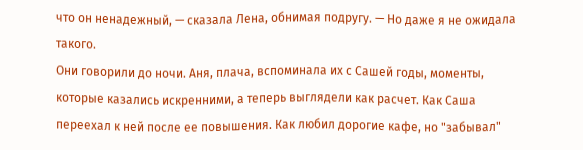что он ненадежный, — сказала Лена, обнимая подругу. — Но даже я не ожидала такого.
Они говорили до ночи. Аня, плача, вспоминала их с Сашей годы, моменты, которые казались искренними, а теперь выглядели как расчет. Как Саша переехал к ней после ее повышения. Как любил дорогие кафе, но "забывал"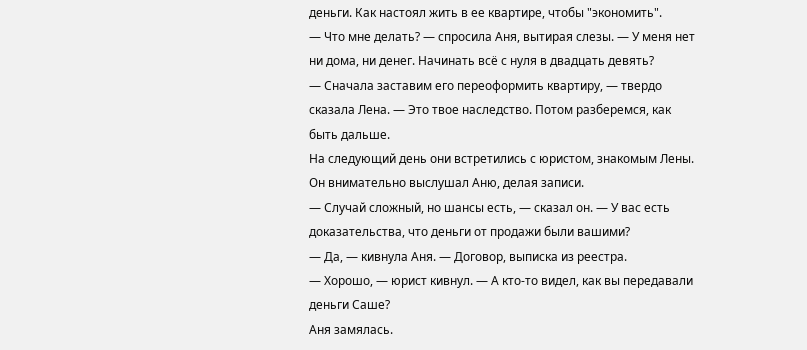деньги. Как настоял жить в ее квартире, чтобы "экономить".
— Что мне делать? — спросила Аня, вытирая слезы. — У меня нет ни дома, ни денег. Начинать всё с нуля в двадцать девять?
— Сначала заставим его переоформить квартиру, — твердо сказала Лена. — Это твое наследство. Потом разберемся, как быть дальше.
На следующий день они встретились с юристом, знакомым Лены. Он внимательно выслушал Аню, делая записи.
— Случай сложный, но шансы есть, — сказал он. — У вас есть доказательства, что деньги от продажи были вашими?
— Да, — кивнула Аня. — Договор, выписка из реестра.
— Хорошо, — юрист кивнул. — А кто-то видел, как вы передавали деньги Саше?
Аня замялась.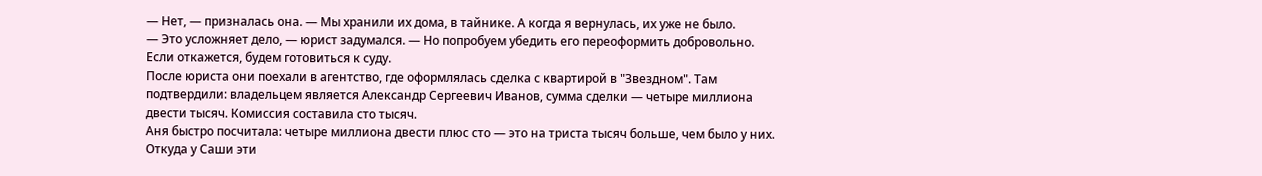— Нет, — призналась она. — Мы хранили их дома, в тайнике. А когда я вернулась, их уже не было.
— Это усложняет дело, — юрист задумался. — Но попробуем убедить его переоформить добровольно. Если откажется, будем готовиться к суду.
После юриста они поехали в агентство, где оформлялась сделка с квартирой в "Звездном". Там подтвердили: владельцем является Александр Сергеевич Иванов, сумма сделки — четыре миллиона двести тысяч. Комиссия составила сто тысяч.
Аня быстро посчитала: четыре миллиона двести плюс сто — это на триста тысяч больше, чем было у них. Откуда у Саши эти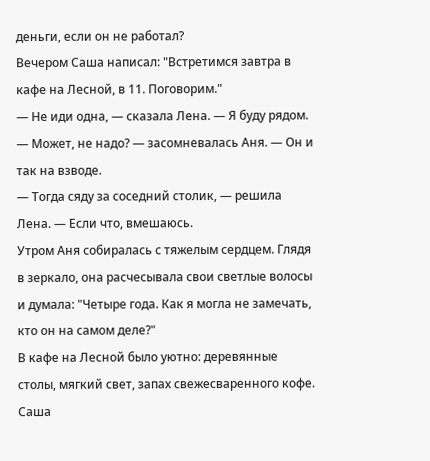деньги, если он не работал?
Вечером Саша написал: "Встретимся завтра в кафе на Лесной, в 11. Поговорим."
— Не иди одна, — сказала Лена. — Я буду рядом.
— Может, не надо? — засомневалась Аня. — Он и так на взводе.
— Тогда сяду за соседний столик, — решила Лена. — Если что, вмешаюсь.
Утром Аня собиралась с тяжелым сердцем. Глядя в зеркало, она расчесывала свои светлые волосы и думала: "Четыре года. Как я могла не замечать, кто он на самом деле?"
В кафе на Лесной было уютно: деревянные столы, мягкий свет, запах свежесваренного кофе. Саша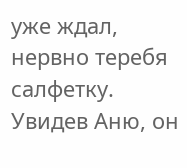уже ждал, нервно теребя салфетку. Увидев Аню, он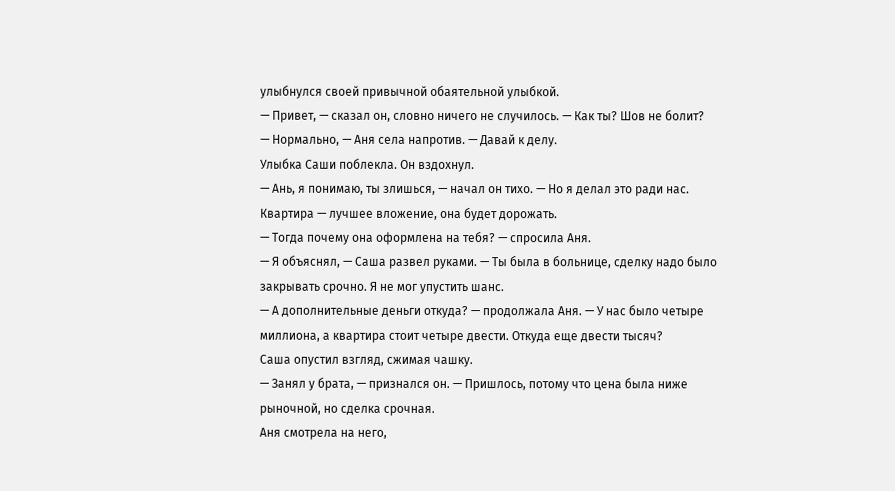улыбнулся своей привычной обаятельной улыбкой.
— Привет, — сказал он, словно ничего не случилось. — Как ты? Шов не болит?
— Нормально, — Аня села напротив. — Давай к делу.
Улыбка Саши поблекла. Он вздохнул.
— Ань, я понимаю, ты злишься, — начал он тихо. — Но я делал это ради нас. Квартира — лучшее вложение, она будет дорожать.
— Тогда почему она оформлена на тебя? — спросила Аня.
— Я объяснял, — Саша развел руками. — Ты была в больнице, сделку надо было закрывать срочно. Я не мог упустить шанс.
— А дополнительные деньги откуда? — продолжала Аня. — У нас было четыре миллиона, а квартира стоит четыре двести. Откуда еще двести тысяч?
Саша опустил взгляд, сжимая чашку.
— Занял у брата, — признался он. — Пришлось, потому что цена была ниже рыночной, но сделка срочная.
Аня смотрела на него,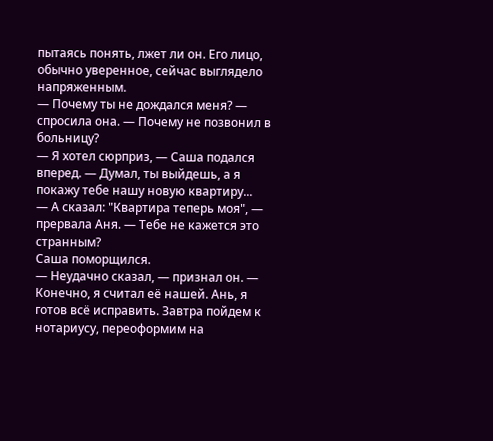пытаясь понять, лжет ли он. Его лицо, обычно уверенное, сейчас выглядело напряженным.
— Почему ты не дождался меня? — спросила она. — Почему не позвонил в больницу?
— Я хотел сюрприз, — Саша подался вперед. — Думал, ты выйдешь, а я покажу тебе нашу новую квартиру...
— А сказал: "Квартира теперь моя", — прервала Аня. — Тебе не кажется это странным?
Саша поморщился.
— Неудачно сказал, — признал он. — Конечно, я считал её нашей. Ань, я готов всё исправить. Завтра пойдем к нотариусу, переоформим на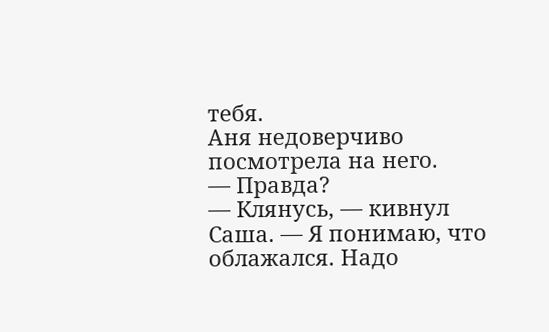тебя.
Аня недоверчиво посмотрела на него.
— Правда?
— Клянусь, — кивнул Саша. — Я понимаю, что облажался. Надо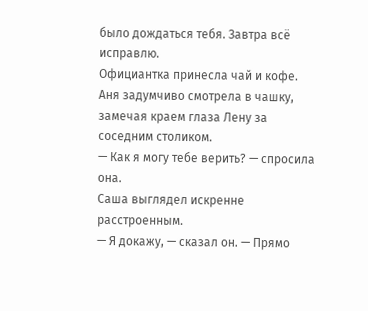было дождаться тебя. Завтра всё исправлю.
Официантка принесла чай и кофе. Аня задумчиво смотрела в чашку, замечая краем глаза Лену за соседним столиком.
— Как я могу тебе верить? — спросила она.
Саша выглядел искренне расстроенным.
— Я докажу, — сказал он. — Прямо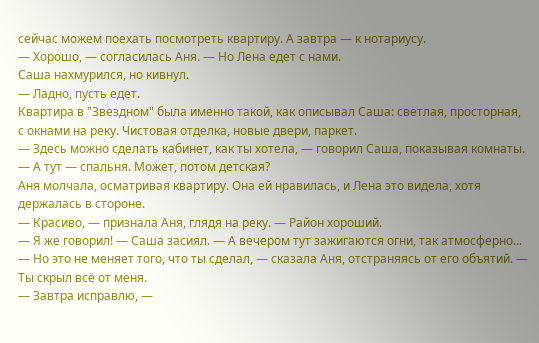сейчас можем поехать посмотреть квартиру. А завтра — к нотариусу.
— Хорошо, — согласилась Аня. — Но Лена едет с нами.
Саша нахмурился, но кивнул.
— Ладно, пусть едет.
Квартира в "Звездном" была именно такой, как описывал Саша: светлая, просторная, с окнами на реку. Чистовая отделка, новые двери, паркет.
— Здесь можно сделать кабинет, как ты хотела, — говорил Саша, показывая комнаты. — А тут — спальня. Может, потом детская?
Аня молчала, осматривая квартиру. Она ей нравилась, и Лена это видела, хотя держалась в стороне.
— Красиво, — признала Аня, глядя на реку. — Район хороший.
— Я же говорил! — Саша засиял. — А вечером тут зажигаются огни, так атмосферно...
— Но это не меняет того, что ты сделал, — сказала Аня, отстраняясь от его объятий. — Ты скрыл всё от меня.
— Завтра исправлю, —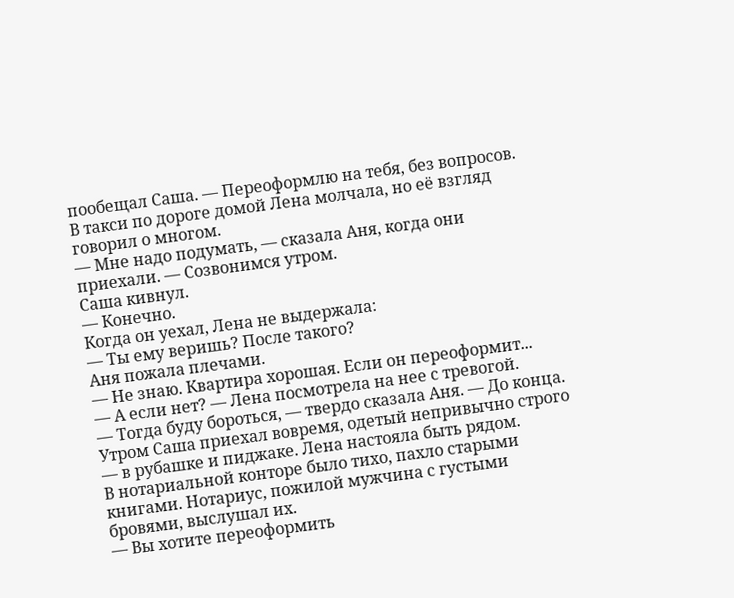пообещал Саша. — Переоформлю на тебя, без вопросов.
В такси по дороге домой Лена молчала, но её взгляд говорил о многом.
— Мне надо подумать, — сказала Аня, когда они приехали. — Созвонимся утром.
Саша кивнул.
— Конечно.
Когда он уехал, Лена не выдержала:
— Ты ему веришь? После такого?
Аня пожала плечами.
— Не знаю. Квартира хорошая. Если он переоформит...
— А если нет? — Лена посмотрела на нее с тревогой.
— Тогда буду бороться, — твердо сказала Аня. — До конца.
Утром Саша приехал вовремя, одетый непривычно строго — в рубашке и пиджаке. Лена настояла быть рядом.
В нотариальной конторе было тихо, пахло старыми книгами. Нотариус, пожилой мужчина с густыми бровями, выслушал их.
— Вы хотите переоформить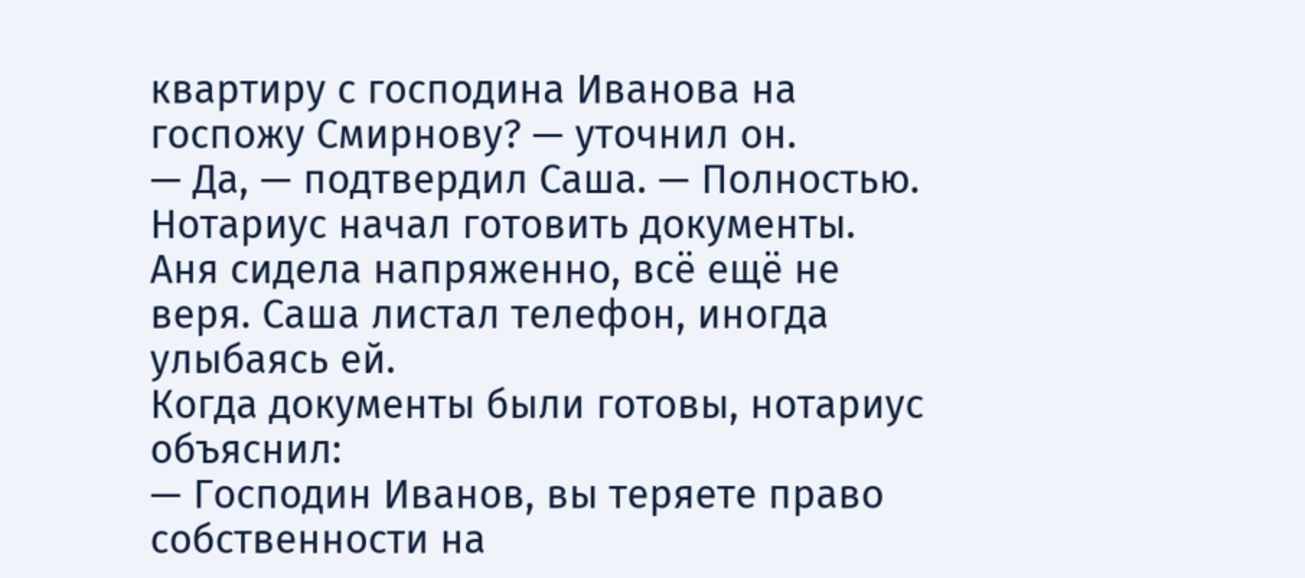квартиру с господина Иванова на госпожу Смирнову? — уточнил он.
— Да, — подтвердил Саша. — Полностью.
Нотариус начал готовить документы. Аня сидела напряженно, всё ещё не веря. Саша листал телефон, иногда улыбаясь ей.
Когда документы были готовы, нотариус объяснил:
— Господин Иванов, вы теряете право собственности на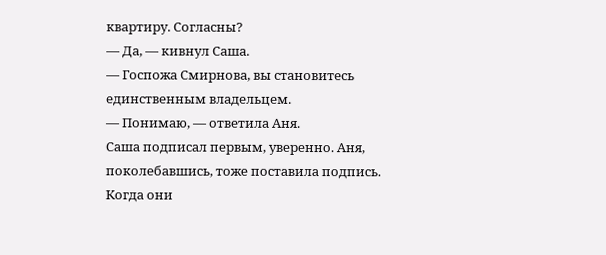квартиру. Согласны?
— Да, — кивнул Саша.
— Госпожа Смирнова, вы становитесь единственным владельцем.
— Понимаю, — ответила Аня.
Саша подписал первым, уверенно. Аня, поколебавшись, тоже поставила подпись.
Когда они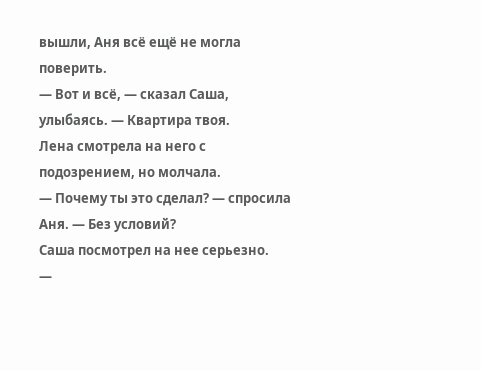вышли, Аня всё ещё не могла поверить.
— Вот и всё, — сказал Саша, улыбаясь. — Квартира твоя.
Лена смотрела на него с подозрением, но молчала.
— Почему ты это сделал? — спросила Аня. — Без условий?
Саша посмотрел на нее серьезно.
—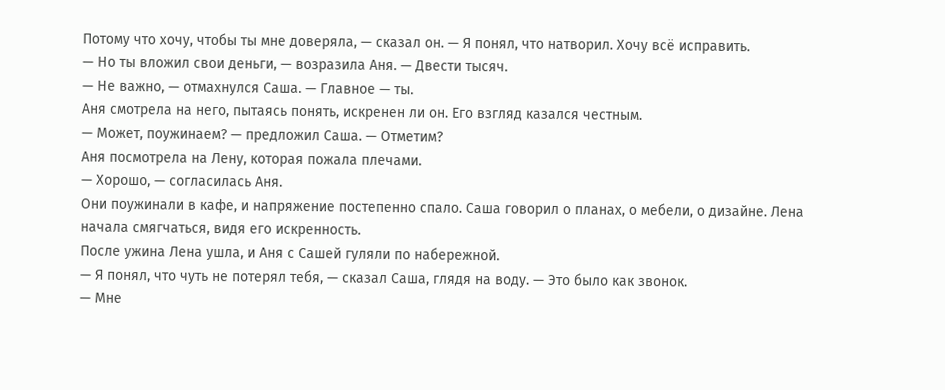Потому что хочу, чтобы ты мне доверяла, — сказал он. — Я понял, что натворил. Хочу всё исправить.
— Но ты вложил свои деньги, — возразила Аня. — Двести тысяч.
— Не важно, — отмахнулся Саша. — Главное — ты.
Аня смотрела на него, пытаясь понять, искренен ли он. Его взгляд казался честным.
— Может, поужинаем? — предложил Саша. — Отметим?
Аня посмотрела на Лену, которая пожала плечами.
— Хорошо, — согласилась Аня.
Они поужинали в кафе, и напряжение постепенно спало. Саша говорил о планах, о мебели, о дизайне. Лена начала смягчаться, видя его искренность.
После ужина Лена ушла, и Аня с Сашей гуляли по набережной.
— Я понял, что чуть не потерял тебя, — сказал Саша, глядя на воду. — Это было как звонок.
— Мне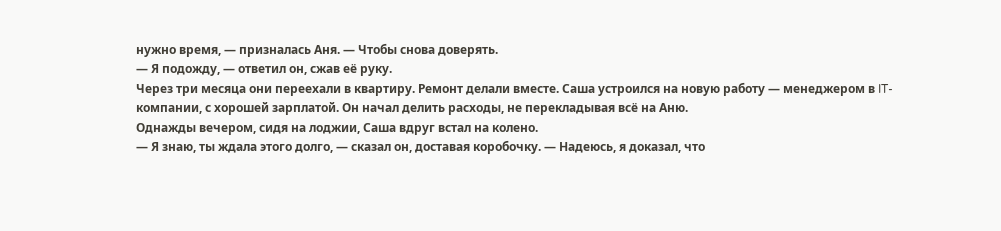нужно время, — призналась Аня. — Чтобы снова доверять.
— Я подожду, — ответил он, сжав её руку.
Через три месяца они переехали в квартиру. Ремонт делали вместе. Саша устроился на новую работу — менеджером в IT-компании, с хорошей зарплатой. Он начал делить расходы, не перекладывая всё на Аню.
Однажды вечером, сидя на лоджии, Саша вдруг встал на колено.
— Я знаю, ты ждала этого долго, — сказал он, доставая коробочку. — Надеюсь, я доказал, что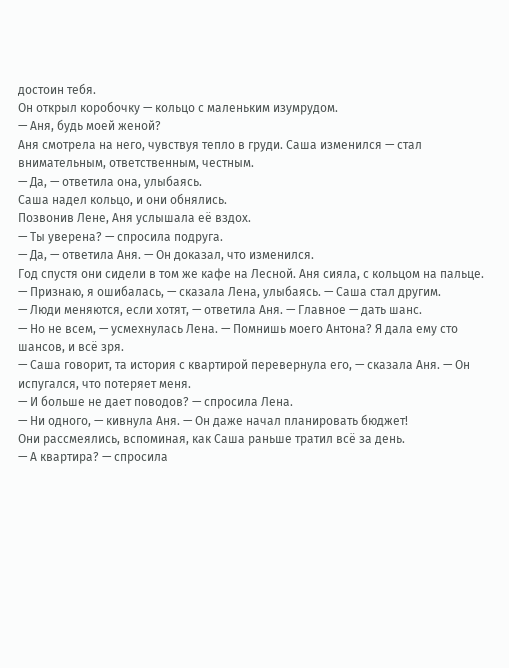достоин тебя.
Он открыл коробочку — кольцо с маленьким изумрудом.
— Аня, будь моей женой?
Аня смотрела на него, чувствуя тепло в груди. Саша изменился — стал внимательным, ответственным, честным.
— Да, — ответила она, улыбаясь.
Саша надел кольцо, и они обнялись.
Позвонив Лене, Аня услышала её вздох.
— Ты уверена? — спросила подруга.
— Да, — ответила Аня. — Он доказал, что изменился.
Год спустя они сидели в том же кафе на Лесной. Аня сияла, с кольцом на пальце.
— Признаю, я ошибалась, — сказала Лена, улыбаясь. — Саша стал другим.
— Люди меняются, если хотят, — ответила Аня. — Главное — дать шанс.
— Но не всем, — усмехнулась Лена. — Помнишь моего Антона? Я дала ему сто шансов, и всё зря.
— Саша говорит, та история с квартирой перевернула его, — сказала Аня. — Он испугался, что потеряет меня.
— И больше не дает поводов? — спросила Лена.
— Ни одного, — кивнула Аня. — Он даже начал планировать бюджет!
Они рассмеялись, вспоминая, как Саша раньше тратил всё за день.
— А квартира? — спросила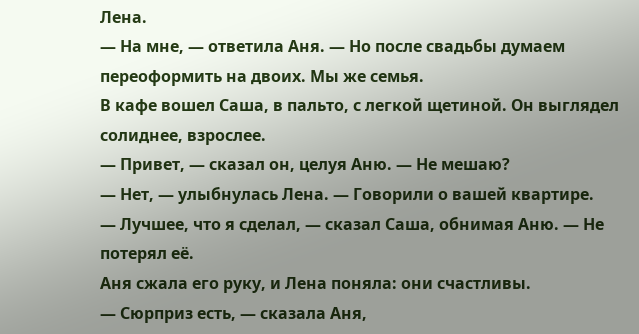Лена.
— На мне, — ответила Аня. — Но после свадьбы думаем переоформить на двоих. Мы же семья.
В кафе вошел Саша, в пальто, с легкой щетиной. Он выглядел солиднее, взрослее.
— Привет, — сказал он, целуя Аню. — Не мешаю?
— Нет, — улыбнулась Лена. — Говорили о вашей квартире.
— Лучшее, что я сделал, — сказал Саша, обнимая Аню. — Не потерял её.
Аня сжала его руку, и Лена поняла: они счастливы.
— Сюрприз есть, — сказала Аня,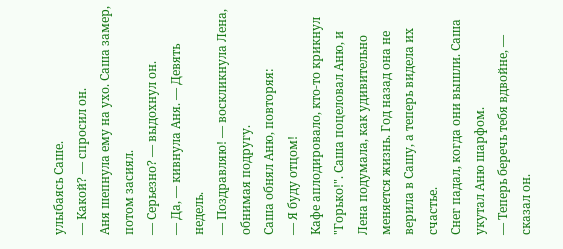улыбаясь Саше.
— Какой? — спросил он.
Аня шепнула ему на ухо. Саша замер, потом засиял.
— Серьезно? — выдохнул он.
— Да, — кивнула Аня. — Девять недель.
— Поздравляю! — воскликнула Лена, обнимая подругу.
Саша обнял Аню, повторяя:
— Я буду отцом!
Кафе аплодировало, кто-то крикнул "Горько!". Саша поцеловал Аню, и Лена подумала, как удивительно меняется жизнь. Год назад она не верила в Сашу, а теперь видела их счастье.
Снег падал, когда они вышли. Саша укутал Аню шарфом.
— Теперь беречь тебя вдвойне, — сказал он.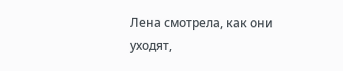Лена смотрела, как они уходят,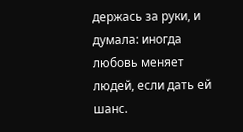держась за руки, и думала: иногда любовь меняет людей, если дать ей шанс.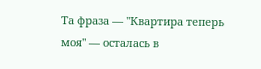Та фраза — "Квартира теперь моя" — осталась в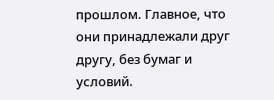прошлом. Главное, что они принадлежали друг другу, без бумаг и условий.